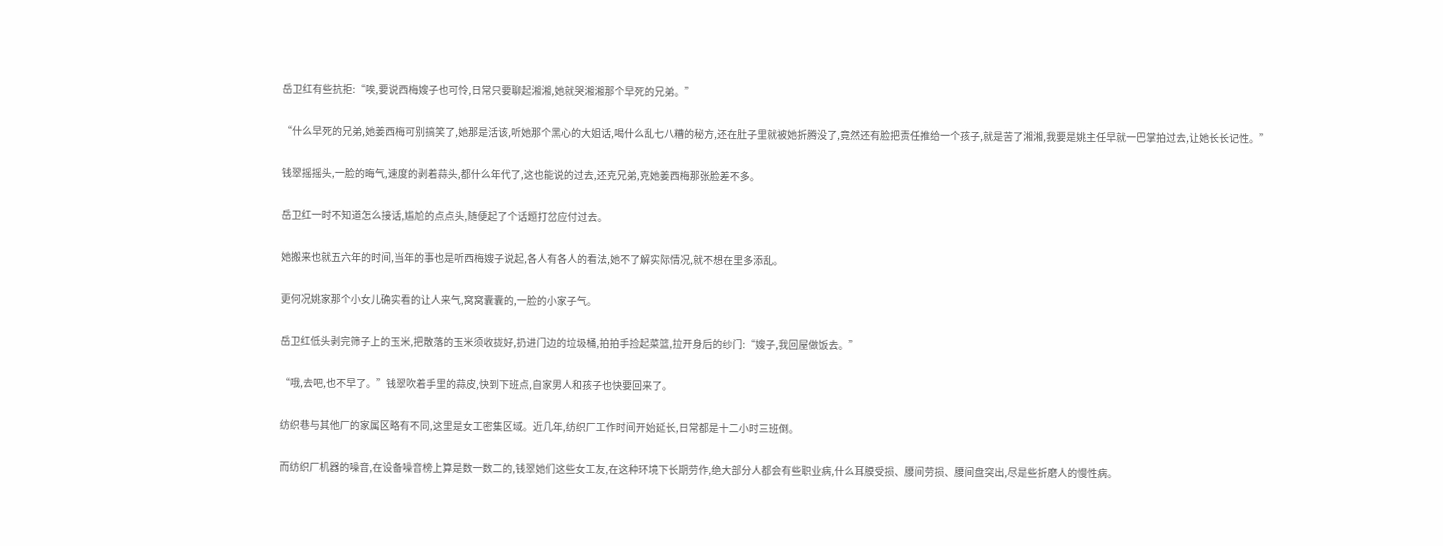岳卫红有些抗拒:“唉,要说西梅嫂子也可怜,日常只要聊起湘湘,她就哭湘湘那个早死的兄弟。”

“什么早死的兄弟,她姜西梅可别搞笑了,她那是活该,听她那个黑心的大姐话,喝什么乱七八糟的秘方,还在肚子里就被她折腾没了,竟然还有脸把责任推给一个孩子,就是苦了湘湘,我要是姚主任早就一巴掌拍过去,让她长长记性。”

钱翠摇摇头,一脸的晦气,速度的剥着蒜头,都什么年代了,这也能说的过去,还克兄弟,克她姜西梅那张脸差不多。

岳卫红一时不知道怎么接话,尴尬的点点头,随便起了个话题打岔应付过去。

她搬来也就五六年的时间,当年的事也是听西梅嫂子说起,各人有各人的看法,她不了解实际情况,就不想在里多添乱。

更何况姚家那个小女儿确实看的让人来气,窝窝囊囊的,一脸的小家子气。

岳卫红低头剥完筛子上的玉米,把散落的玉米须收拢好,扔进门边的垃圾桶,拍拍手捡起菜篮,拉开身后的纱门:“嫂子,我回屋做饭去。”

“哦,去吧,也不早了。”钱翠吹着手里的蒜皮,快到下班点,自家男人和孩子也快要回来了。

纺织巷与其他厂的家属区略有不同,这里是女工密集区域。近几年,纺织厂工作时间开始延长,日常都是十二小时三班倒。

而纺织厂机器的噪音,在设备噪音榜上算是数一数二的,钱翠她们这些女工友,在这种环境下长期劳作,绝大部分人都会有些职业病,什么耳膜受损、腰间劳损、腰间盘突出,尽是些折磨人的慢性病。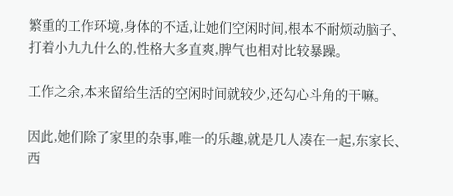繁重的工作环境,身体的不适,让她们空闲时间,根本不耐烦动脑子、打着小九九什么的,性格大多直爽,脾气也相对比较暴躁。

工作之余,本来留给生活的空闲时间就较少,还勾心斗角的干嘛。

因此,她们除了家里的杂事,唯一的乐趣,就是几人凑在一起,东家长、西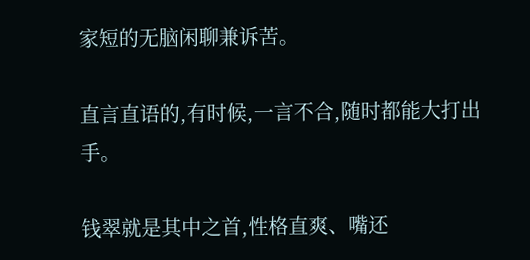家短的无脑闲聊兼诉苦。

直言直语的,有时候,一言不合,随时都能大打出手。

钱翠就是其中之首,性格直爽、嘴还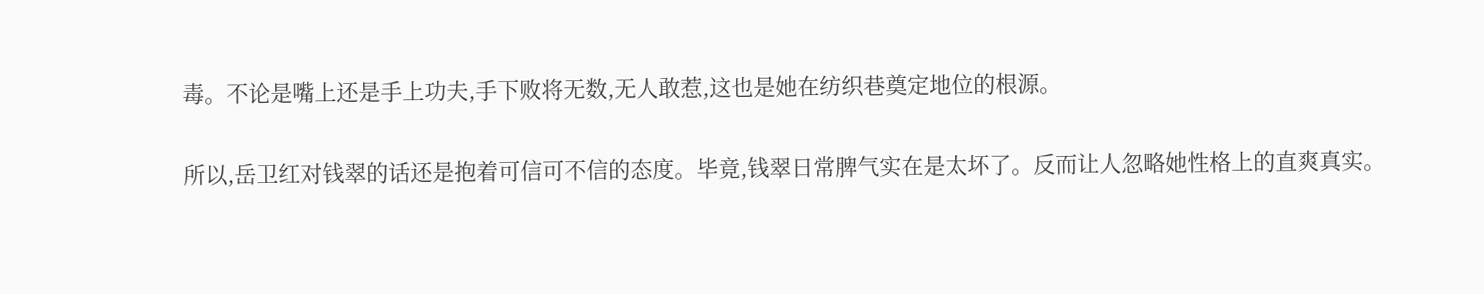毒。不论是嘴上还是手上功夫,手下败将无数,无人敢惹,这也是她在纺织巷奠定地位的根源。

所以,岳卫红对钱翠的话还是抱着可信可不信的态度。毕竟,钱翠日常脾气实在是太坏了。反而让人忽略她性格上的直爽真实。